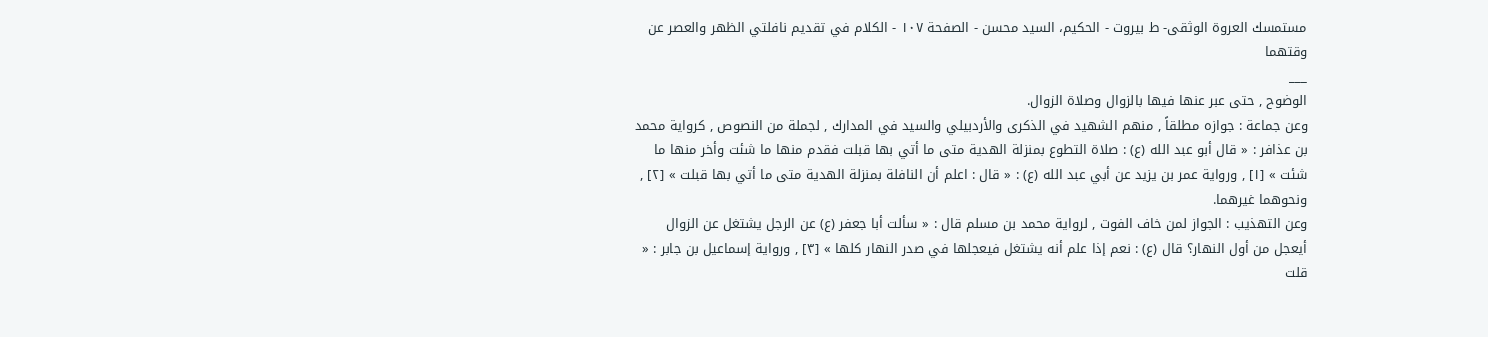مستمسك العروة الوثقى- ط بیروت - الحكيم، السيد محسن - الصفحة ١٠٧ - الكلام في تقديم نافلتي الظهر والعصر عن وقتهما
___
الوضوح , حتى عبر عنها فيها بالزوال وصلاة الزوال.
وعن جماعة : جوازه مطلقاً , منهم الشهيد في الذكرى والأردبيلي والسيد في المدارك , لجملة من النصوص , كرواية محمد بن عذافر : « قال أبو عبد الله (ع) : صلاة التطوع بمنزلة الهدية متى ما أتي بها قبلت فقدم منها ما شئت وأخر منها ما شئت » [١] , ورواية عمر بن يزيد عن أبي عبد الله (ع) : « قال : اعلم أن النافلة بمنزلة الهدية متى ما أتي بها قبلت » [٢] , ونحوهما غيرهما.
وعن التهذيب : الجواز لمن خاف الفوت , لرواية محمد بن مسلم قال : « سألت أبا جعفر (ع) عن الرجل يشتغل عن الزوال أيعجل من أول النهار؟ قال (ع) : نعم إذا علم أنه يشتغل فيعجلها في صدر النهار كلها » [٣] , ورواية إسماعيل بن جابر : « قلت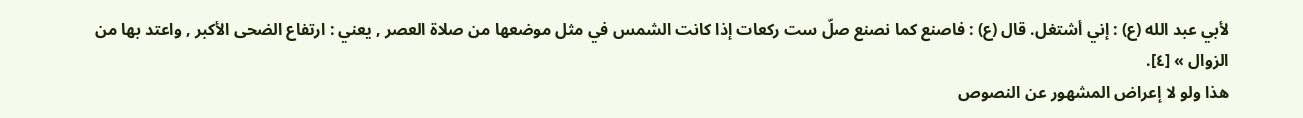لأبي عبد الله (ع) : إني أشتغل. قال (ع) : فاصنع كما نصنع صلّ ست ركعات إذا كانت الشمس في مثل موضعها من صلاة العصر , يعني : ارتفاع الضحى الأكبر , واعتد بها من الزوال » [٤].
هذا ولو لا إعراض المشهور عن النصوص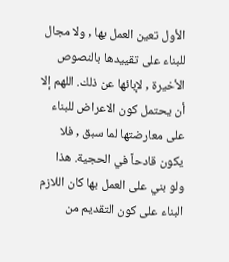الأول تعين العمل بها , ولا مجال للبناء على تقييدها بالنصوص الأخيرة , لإبائها عن ذلك. اللهم إلا أن يحتمل كون الاعراض للبناء على معارضتها لما سبق , فلا يكون قادحاً في الحجية. هذا ولو بني على العمل بها كان اللازم البناء على كون التقديم من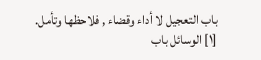باب التعجيل لا أداء وقضاء , فلاحظها وتأمل.
[١] الوسائل باب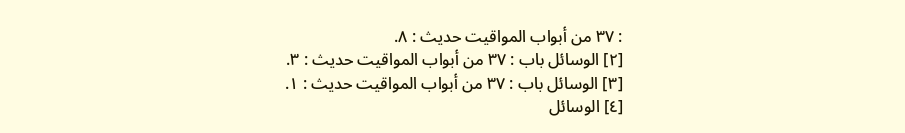: ٣٧ من أبواب المواقيت حديث : ٨.
[٢] الوسائل باب : ٣٧ من أبواب المواقيت حديث : ٣.
[٣] الوسائل باب : ٣٧ من أبواب المواقيت حديث : ١.
[٤] الوسائل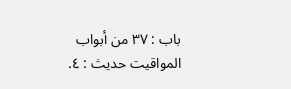باب : ٣٧ من أبواب المواقيت حديث : ٤.